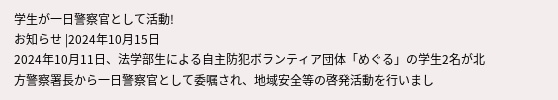学生が一日警察官として活動!
お知らせ |2024年10月15日
2024年10月11日、法学部生による自主防犯ボランティア団体「めぐる」の学生2名が北方警察署長から一日警察官として委嘱され、地域安全等の啓発活動を行いまし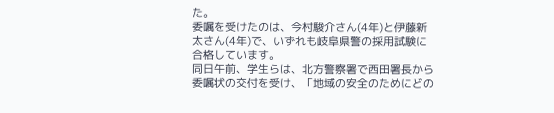た。
委嘱を受けたのは、今村駿介さん(4年)と伊藤新太さん(4年)で、いずれも岐阜県警の採用試験に合格しています。
同日午前、学生らは、北方警察署で西田署長から委嘱状の交付を受け、「地域の安全のためにどの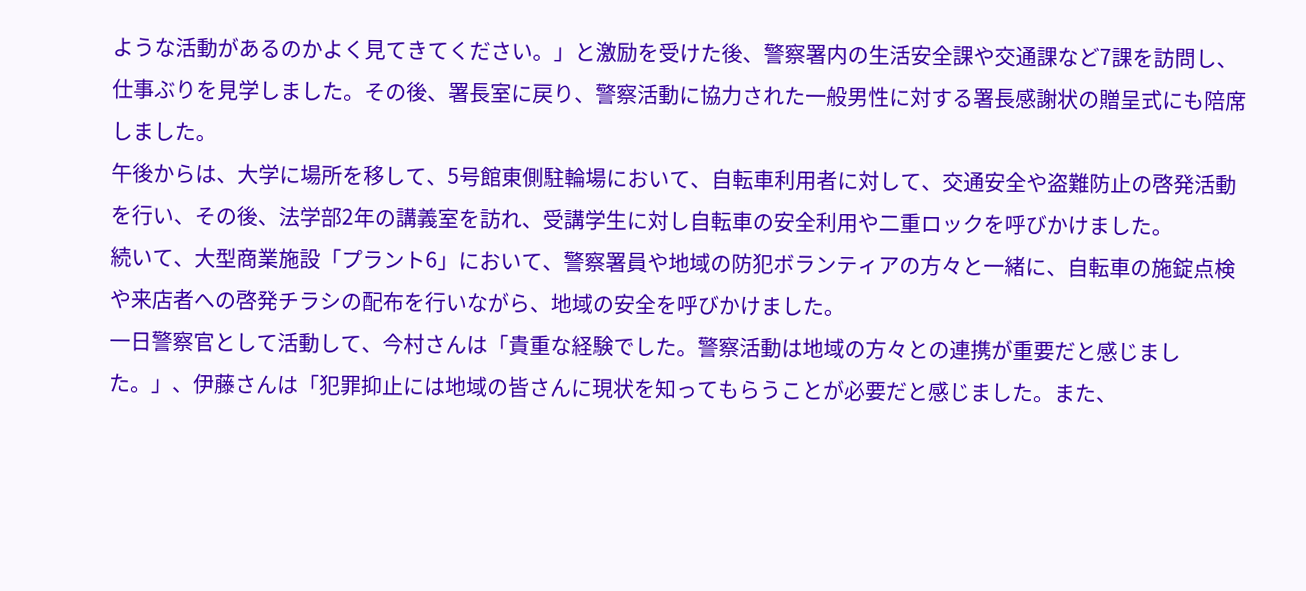ような活動があるのかよく見てきてください。」と激励を受けた後、警察署内の生活安全課や交通課など7課を訪問し、仕事ぶりを見学しました。その後、署長室に戻り、警察活動に協力された一般男性に対する署長感謝状の贈呈式にも陪席しました。
午後からは、大学に場所を移して、5号館東側駐輪場において、自転車利用者に対して、交通安全や盗難防止の啓発活動を行い、その後、法学部2年の講義室を訪れ、受講学生に対し自転車の安全利用や二重ロックを呼びかけました。
続いて、大型商業施設「プラント6」において、警察署員や地域の防犯ボランティアの方々と一緒に、自転車の施錠点検や来店者への啓発チラシの配布を行いながら、地域の安全を呼びかけました。
一日警察官として活動して、今村さんは「貴重な経験でした。警察活動は地域の方々との連携が重要だと感じました。」、伊藤さんは「犯罪抑止には地域の皆さんに現状を知ってもらうことが必要だと感じました。また、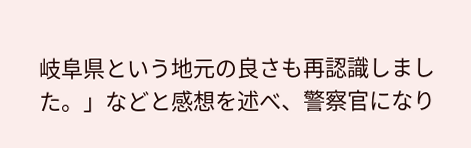岐阜県という地元の良さも再認識しました。」などと感想を述べ、警察官になり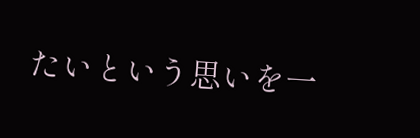たいという思いを一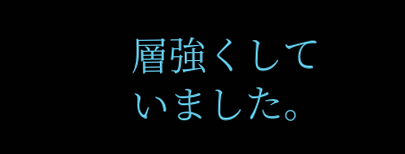層強くしていました。